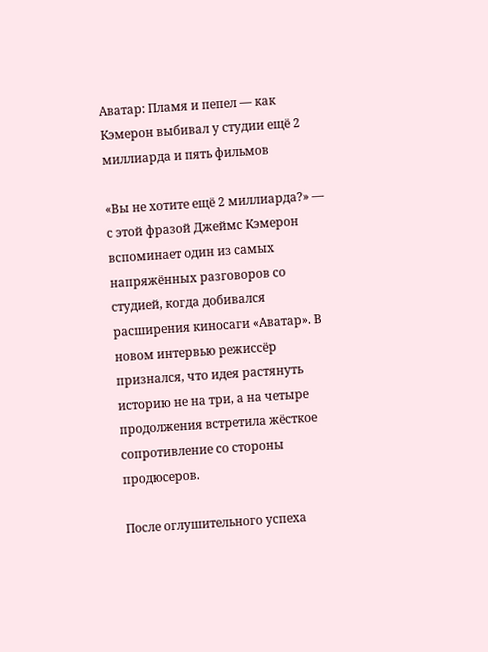Аватар: Пламя и пепел — как Кэмерон выбивал у студии ещё 2 миллиарда и пять фильмов

«Вы не хотите ещё 2 миллиарда?» — с этой фразой Джеймс Кэмерон вспоминает один из самых напряжённых разговоров со студией, когда добивался расширения киносаги «Аватар». В новом интервью режиссёр признался, что идея растянуть историю не на три, а на четыре продолжения встретила жёсткое сопротивление со стороны продюсеров.

После оглушительного успеха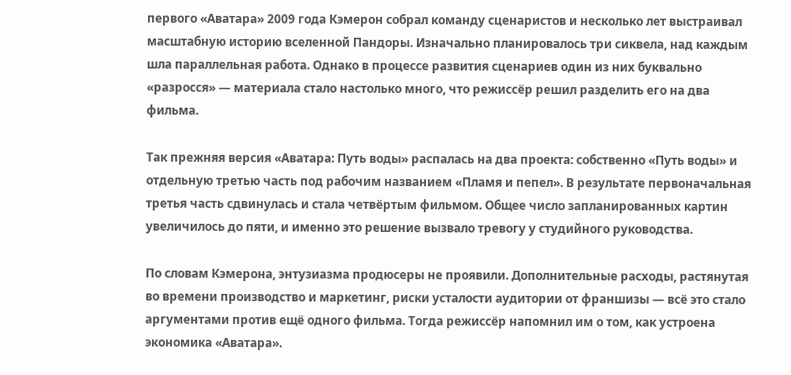первого «Аватара» 2009 года Кэмерон собрал команду сценаристов и несколько лет выстраивал масштабную историю вселенной Пандоры. Изначально планировалось три сиквела, над каждым шла параллельная работа. Однако в процессе развития сценариев один из них буквально «разросся» — материала стало настолько много, что режиссёр решил разделить его на два фильма.

Так прежняя версия «Аватара: Путь воды» распалась на два проекта: собственно «Путь воды» и отдельную третью часть под рабочим названием «Пламя и пепел». В результате первоначальная третья часть сдвинулась и стала четвёртым фильмом. Общее число запланированных картин увеличилось до пяти, и именно это решение вызвало тревогу у студийного руководства.

По словам Кэмерона, энтузиазма продюсеры не проявили. Дополнительные расходы, растянутая во времени производство и маркетинг, риски усталости аудитории от франшизы — всё это стало аргументами против ещё одного фильма. Тогда режиссёр напомнил им о том, как устроена экономика «Аватара».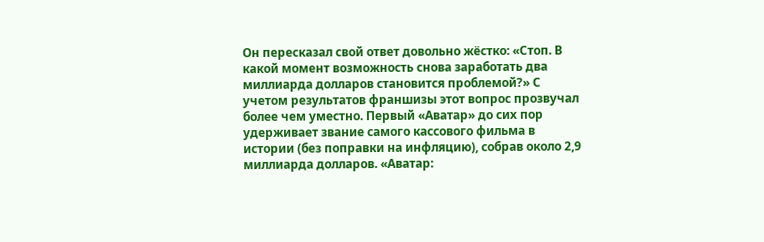Он пересказал свой ответ довольно жёстко: «Стоп. В какой момент возможность снова заработать два миллиарда долларов становится проблемой?» С учетом результатов франшизы этот вопрос прозвучал более чем уместно. Первый «Аватар» до сих пор удерживает звание самого кассового фильма в истории (без поправки на инфляцию), собрав около 2,9 миллиарда долларов. «Аватар: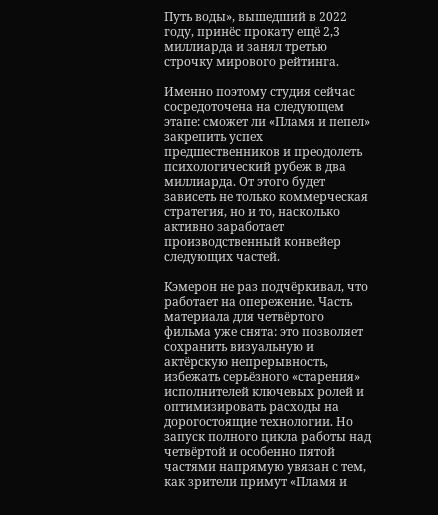Путь воды», вышедший в 2022 году, принёс прокату ещё 2,3 миллиарда и занял третью строчку мирового рейтинга.

Именно поэтому студия сейчас сосредоточена на следующем этапе: сможет ли «Пламя и пепел» закрепить успех предшественников и преодолеть психологический рубеж в два миллиарда. От этого будет зависеть не только коммерческая стратегия, но и то, насколько активно заработает производственный конвейер следующих частей.

Кэмерон не раз подчёркивал, что работает на опережение. Часть материала для четвёртого фильма уже снята: это позволяет сохранить визуальную и актёрскую непрерывность, избежать серьёзного «старения» исполнителей ключевых ролей и оптимизировать расходы на дорогостоящие технологии. Но запуск полного цикла работы над четвёртой и особенно пятой частями напрямую увязан с тем, как зрители примут «Пламя и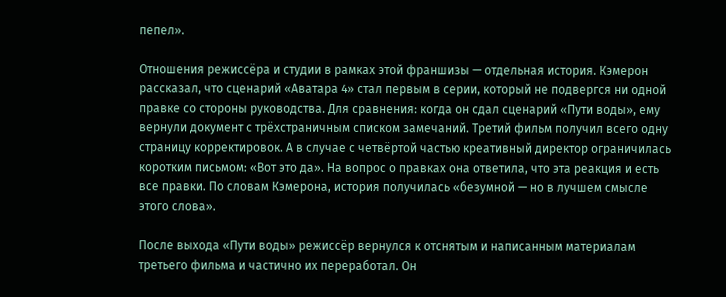пепел».

Отношения режиссёра и студии в рамках этой франшизы — отдельная история. Кэмерон рассказал, что сценарий «Аватара 4» стал первым в серии, который не подвергся ни одной правке со стороны руководства. Для сравнения: когда он сдал сценарий «Пути воды», ему вернули документ с трёхстраничным списком замечаний. Третий фильм получил всего одну страницу корректировок. А в случае с четвёртой частью креативный директор ограничилась коротким письмом: «Вот это да». На вопрос о правках она ответила, что эта реакция и есть все правки. По словам Кэмерона, история получилась «безумной — но в лучшем смысле этого слова».

После выхода «Пути воды» режиссёр вернулся к отснятым и написанным материалам третьего фильма и частично их переработал. Он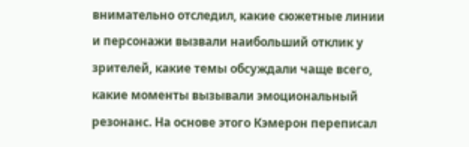внимательно отследил, какие сюжетные линии и персонажи вызвали наибольший отклик у зрителей, какие темы обсуждали чаще всего, какие моменты вызывали эмоциональный резонанс. На основе этого Кэмерон переписал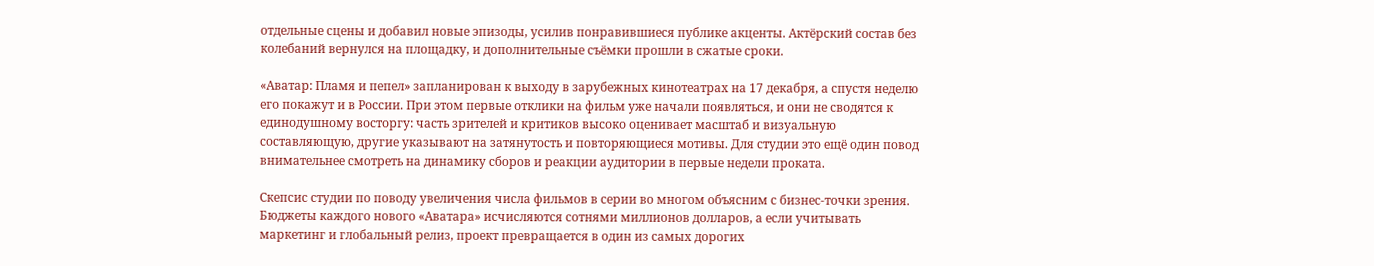отдельные сцены и добавил новые эпизоды, усилив понравившиеся публике акценты. Актёрский состав без колебаний вернулся на площадку, и дополнительные съёмки прошли в сжатые сроки.

«Аватар: Пламя и пепел» запланирован к выходу в зарубежных кинотеатрах на 17 декабря, а спустя неделю его покажут и в России. При этом первые отклики на фильм уже начали появляться, и они не сводятся к единодушному восторгу: часть зрителей и критиков высоко оценивает масштаб и визуальную составляющую, другие указывают на затянутость и повторяющиеся мотивы. Для студии это ещё один повод внимательнее смотреть на динамику сборов и реакции аудитории в первые недели проката.

Скепсис студии по поводу увеличения числа фильмов в серии во многом объясним с бизнес‑точки зрения. Бюджеты каждого нового «Аватара» исчисляются сотнями миллионов долларов, а если учитывать маркетинг и глобальный релиз, проект превращается в один из самых дорогих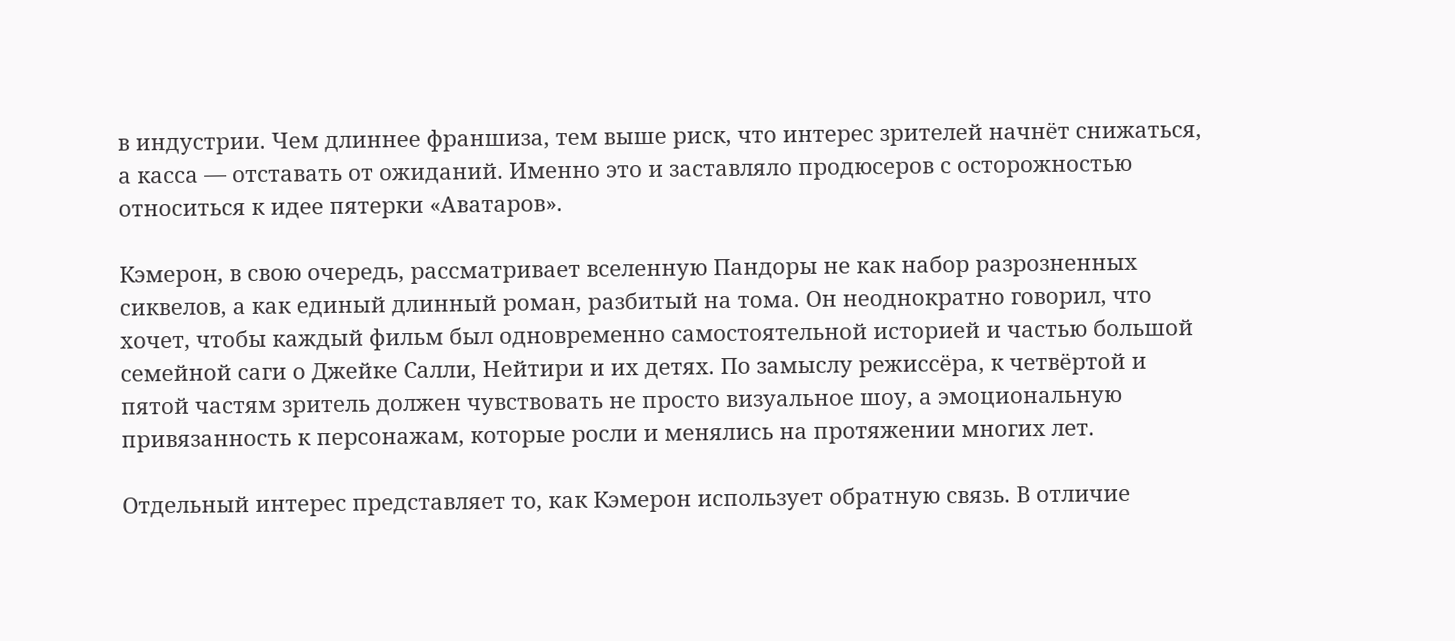в индустрии. Чем длиннее франшиза, тем выше риск, что интерес зрителей начнёт снижаться, а касса — отставать от ожиданий. Именно это и заставляло продюсеров с осторожностью относиться к идее пятерки «Аватаров».

Кэмерон, в свою очередь, рассматривает вселенную Пандоры не как набор разрозненных сиквелов, а как единый длинный роман, разбитый на тома. Он неоднократно говорил, что хочет, чтобы каждый фильм был одновременно самостоятельной историей и частью большой семейной саги о Джейке Салли, Нейтири и их детях. По замыслу режиссёра, к четвёртой и пятой частям зритель должен чувствовать не просто визуальное шоу, а эмоциональную привязанность к персонажам, которые росли и менялись на протяжении многих лет.

Отдельный интерес представляет то, как Кэмерон использует обратную связь. В отличие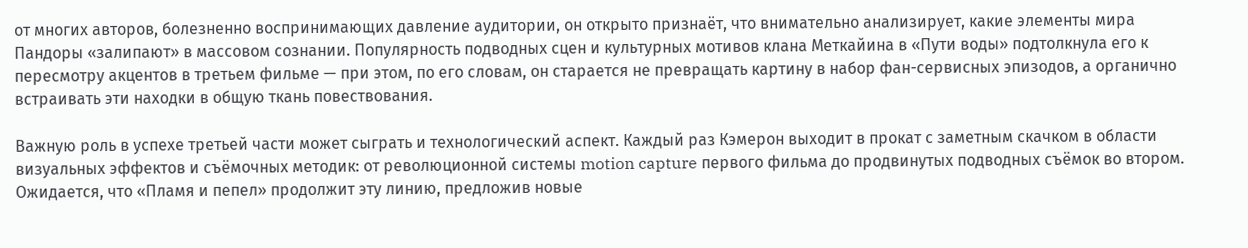от многих авторов, болезненно воспринимающих давление аудитории, он открыто признаёт, что внимательно анализирует, какие элементы мира Пандоры «залипают» в массовом сознании. Популярность подводных сцен и культурных мотивов клана Меткайина в «Пути воды» подтолкнула его к пересмотру акцентов в третьем фильме — при этом, по его словам, он старается не превращать картину в набор фан-сервисных эпизодов, а органично встраивать эти находки в общую ткань повествования.

Важную роль в успехе третьей части может сыграть и технологический аспект. Каждый раз Кэмерон выходит в прокат с заметным скачком в области визуальных эффектов и съёмочных методик: от революционной системы motion capture первого фильма до продвинутых подводных съёмок во втором. Ожидается, что «Пламя и пепел» продолжит эту линию, предложив новые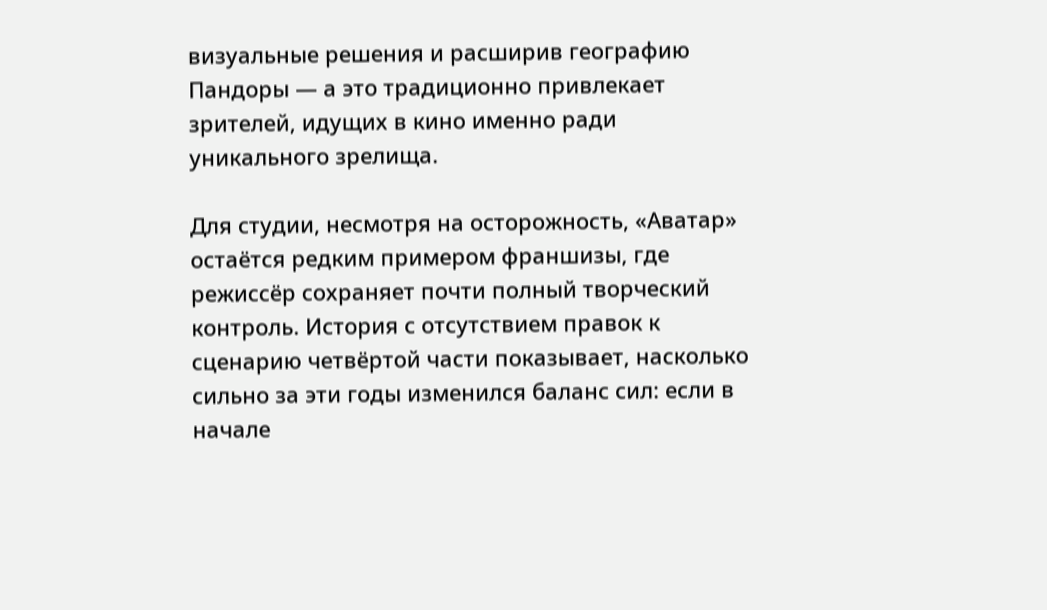визуальные решения и расширив географию Пандоры — а это традиционно привлекает зрителей, идущих в кино именно ради уникального зрелища.

Для студии, несмотря на осторожность, «Аватар» остаётся редким примером франшизы, где режиссёр сохраняет почти полный творческий контроль. История с отсутствием правок к сценарию четвёртой части показывает, насколько сильно за эти годы изменился баланс сил: если в начале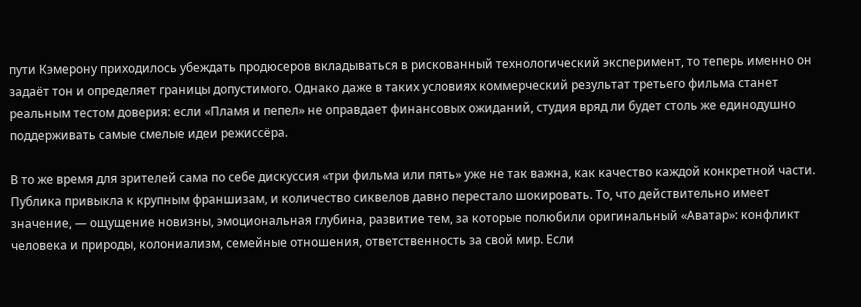пути Кэмерону приходилось убеждать продюсеров вкладываться в рискованный технологический эксперимент, то теперь именно он задаёт тон и определяет границы допустимого. Однако даже в таких условиях коммерческий результат третьего фильма станет реальным тестом доверия: если «Пламя и пепел» не оправдает финансовых ожиданий, студия вряд ли будет столь же единодушно поддерживать самые смелые идеи режиссёра.

В то же время для зрителей сама по себе дискуссия «три фильма или пять» уже не так важна, как качество каждой конкретной части. Публика привыкла к крупным франшизам, и количество сиквелов давно перестало шокировать. То, что действительно имеет значение, — ощущение новизны, эмоциональная глубина, развитие тем, за которые полюбили оригинальный «Аватар»: конфликт человека и природы, колониализм, семейные отношения, ответственность за свой мир. Если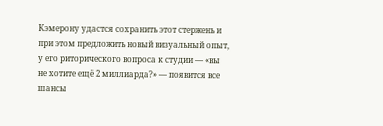Кэмерону удастся сохранить этот стержень и при этом предложить новый визуальный опыт, у его риторического вопроса к студии — «вы не хотите ещё 2 миллиарда?» — появится все шансы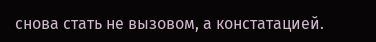снова стать не вызовом, а констатацией.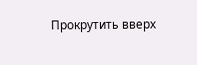Прокрутить вверх